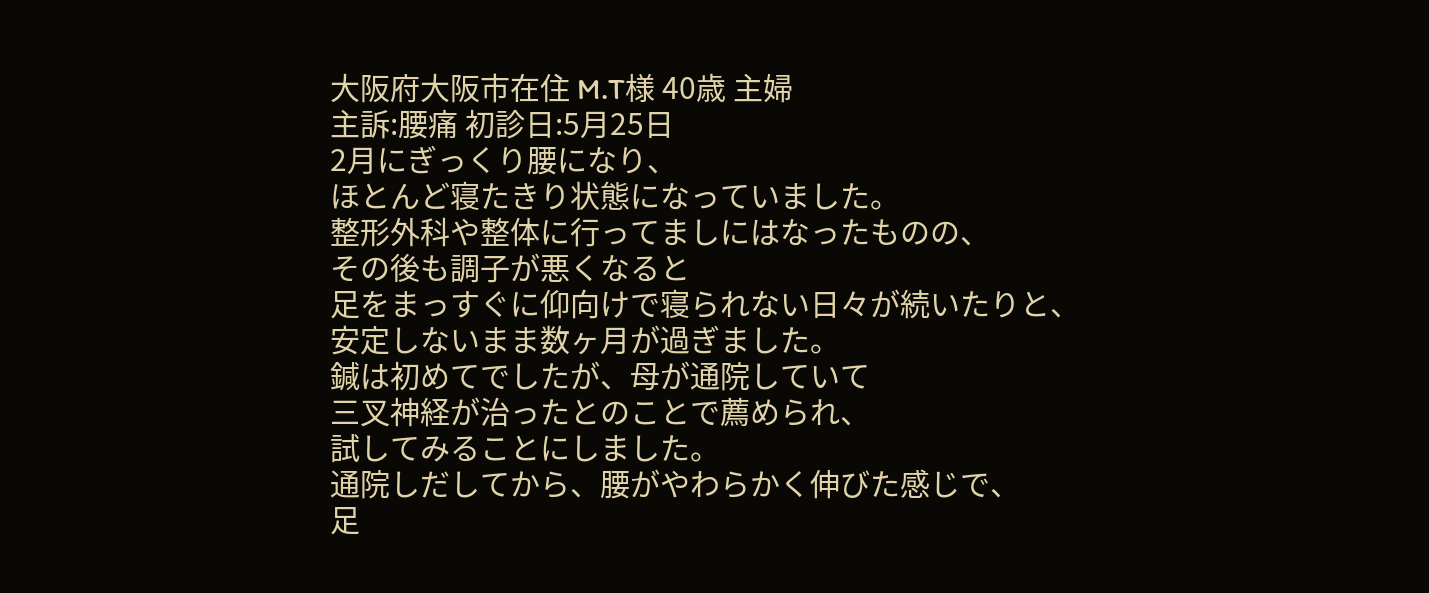大阪府大阪市在住 M.T様 40歳 主婦
主訴:腰痛 初診日:5月25日
2月にぎっくり腰になり、
ほとんど寝たきり状態になっていました。
整形外科や整体に行ってましにはなったものの、
その後も調子が悪くなると
足をまっすぐに仰向けで寝られない日々が続いたりと、
安定しないまま数ヶ月が過ぎました。
鍼は初めてでしたが、母が通院していて
三叉神経が治ったとのことで薦められ、
試してみることにしました。
通院しだしてから、腰がやわらかく伸びた感じで、
足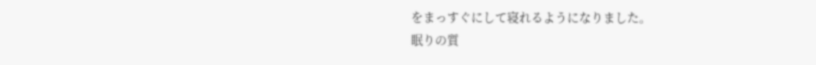をまっすぐにして寝れるようになりました。
眠りの質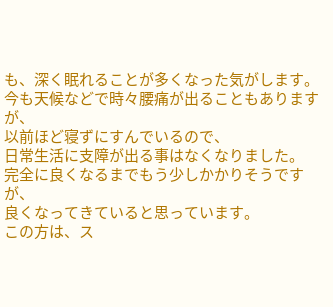も、深く眠れることが多くなった気がします。
今も天候などで時々腰痛が出ることもありますが、
以前ほど寝ずにすんでいるので、
日常生活に支障が出る事はなくなりました。
完全に良くなるまでもう少しかかりそうですが、
良くなってきていると思っています。
この方は、ス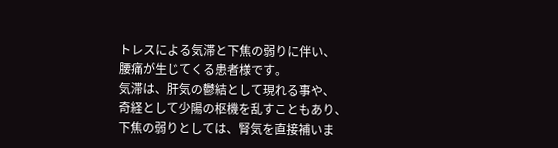トレスによる気滞と下焦の弱りに伴い、
腰痛が生じてくる患者様です。
気滞は、肝気の鬱結として現れる事や、
奇経として少陽の枢機を乱すこともあり、
下焦の弱りとしては、腎気を直接補いま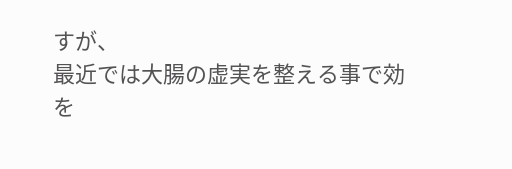すが、
最近では大腸の虚実を整える事で効を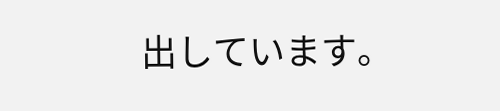出しています。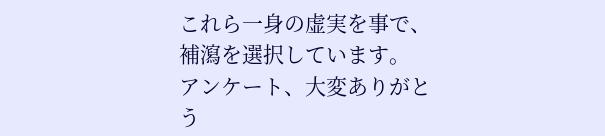これら一身の虚実を事で、補瀉を選択しています。
アンケート、大変ありがとう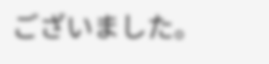ございました。